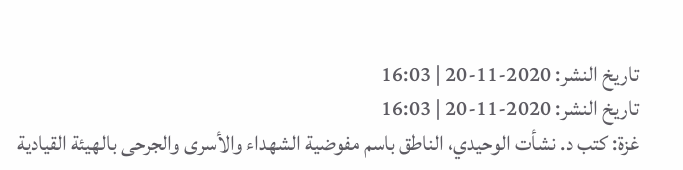تاريخ النشر: 2020-11-20 | 16:03
تاريخ النشر: 2020-11-20 | 16:03
غزة: كتب د. نشأت الوحيدي، الناطق باسم مفوضية الشهداء والأسرى والجرحى بالهيئة القيادية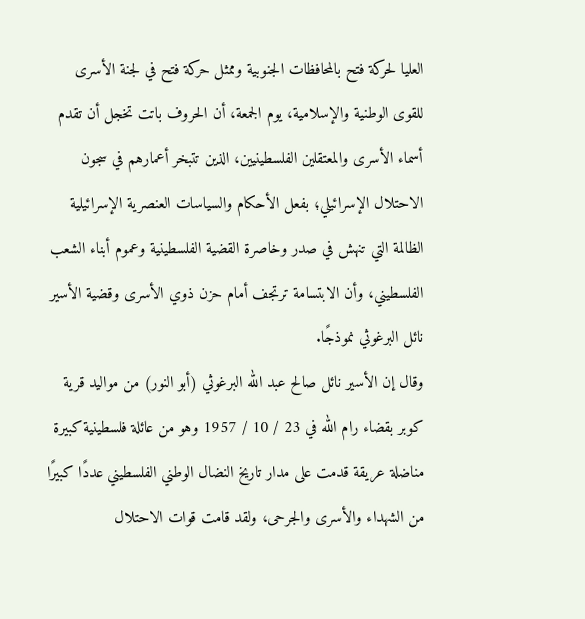العليا لحركة فتح بالمحافظات الجنوبية وممثل حركة فتح في لجنة الأسرى للقوى الوطنية والإسلامية، يوم الجمعة، أن الحروف باتت تخجل أن تقدم أسماء الأسرى والمعتقلين الفلسطينيين، الذين تتبخر أعمارهم في سجون الاحتلال الإسرائيلي؛ بفعل الأحكام والسياسات العنصرية الإسرائيلية الظالمة التي تنهش في صدر وخاصرة القضية الفلسطينية وعموم أبناء الشعب الفلسطيني، وأن الابتسامة ترتجف أمام حزن ذوي الأسرى وقضية الأسير نائل البرغوثي نموذجًا.
وقال إن الأسير نائل صالح عبد الله البرغوثي (أبو النور) من مواليد قرية كوبر بقضاء رام الله في 23 / 10 / 1957 وهو من عائلة فلسطينية كبيرة مناضلة عريقة قدمت على مدار تاريخ النضال الوطني الفلسطيني عددًا كبيرًا من الشهداء والأسرى والجرحى، ولقد قامت قوات الاحتلال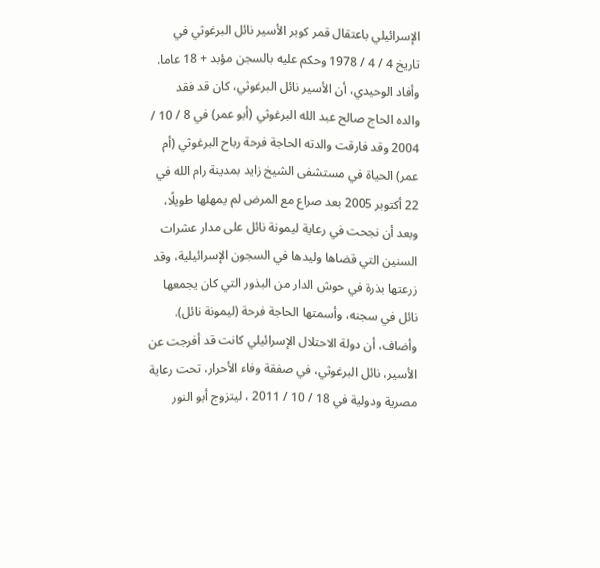الإسرائيلي باعتقال قمر كوبر الأسير نائل البرغوثي في تاريخ 4 / 4 / 1978 وحكم عليه بالسجن مؤبد + 18 عاما.
وأفاد الوحيدي، أن الأسير نائل البرغوثي، كان قد فقد والده الحاج صالح عبد الله البرغوثي (أبو عمر) في 8 / 10 / 2004 وقد فارقت والدته الحاجة فرحة رباح البرغوثي (أم عمر) الحياة في مستشفى الشيخ زايد بمدينة رام الله في 22 أكتوبر 2005 بعد صراع مع المرض لم يمهلها طويلًا، وبعد أن نجحت في رعاية ليمونة نائل على مدار عشرات السنين التي قضاها وليدها في السجون الإسرائيلية، وقد زرعتها بذرة في حوش الدار من البذور التي كان يجمعها نائل في سجنه، وأسمتها الحاجة فرحة (ليمونة نائل).
وأضاف، أن دولة الاحتلال الإسرائيلي كانت قد أفرجت عن الأسير، نائل البرغوثي، في صفقة وفاء الأحرار، تحت رعاية مصرية ودولية في 18 / 10 / 2011 ، ليتزوج أبو النور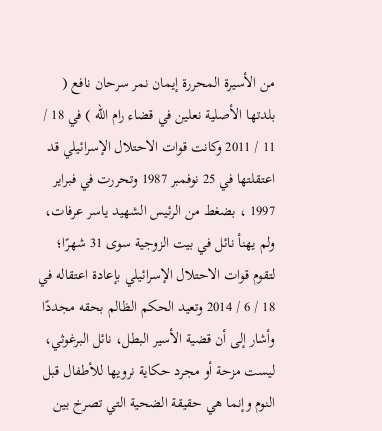من الأسيرة المحررة إيمان نمر سرحان نافع ( بلدتها الأصلية نعلين في قضاء رام الله ) في 18 / 11 / 2011 وكانت قوات الاحتلال الإسرائيلي قد اعتقلتها في 25 نوفمبر 1987 وتحررت في فبراير 1997 ، بضغط من الرئيس الشهيد ياسر عرفات، ولم يهنأ نائل في بيت الزوجية سوى 31 شهرًا؛ لتقوم قوات الاحتلال الإسرائيلي بإعادة اعتقاله في 18 / 6 / 2014 وتعيد الحكم الظالم بحقه مجددًا
وأشار إلى أن قضية الأسير البطل، نائل البرغوثي، ليست مزحة أو مجرد حكاية نرويها للأطفال قبل النوم وإنما هي حقيقة الضحية التي تصرخ بين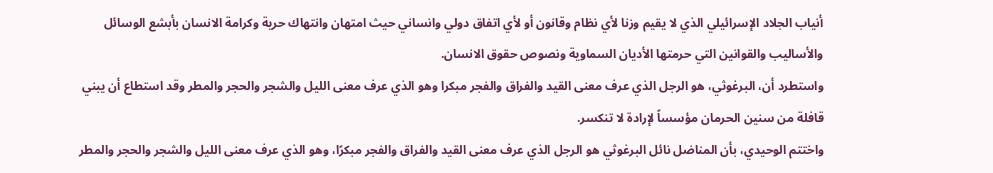أنياب الجلاد الإسرائيلي الذي لا يقيم وزنا لأي نظام وقانون أو لأي اتفاق دولي وانساني حيث امتهان وانتهاك حرية وكرامة الانسان بأبشع الوسائل والأساليب والقوانين التي حرمتها الأديان السماوية ونصوص حقوق الانسان.
واستطرد أن، البرغوثي، هو الرجل الذي عرف معنى القيد والفراق والفجر مبكرا وهو الذي عرف معنى الليل والشجر والحجر والمطر وقد استطاع أن يبني قافلة من سنين الحرمان مؤسساً لإرادة لا تنكسر.
واختتم الوحيدي، بأن المناضل نائل البرغوثي هو الرجل الذي عرف معنى القيد والفراق والفجر مبكرًا، وهو الذي عرف معنى الليل والشجر والحجر والمطر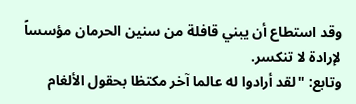وقد استطاع أن يبني قافلة من سنين الحرمان مؤسساً لإرادة لا تنكسر.
وتابع: "لقد أرادوا له عالما آخر مكتظا بحقول الألغام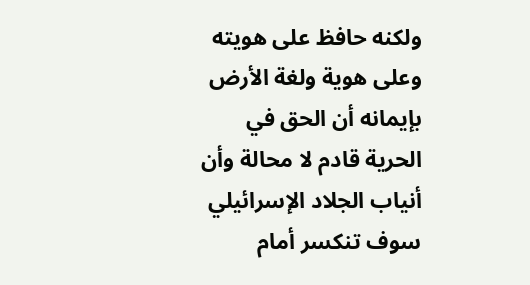ولكنه حافظ على هويته وعلى هوية ولغة الأرض بإيمانه أن الحق في الحرية قادم لا محالة وأن أنياب الجلاد الإسرائيلي سوف تنكسر أمام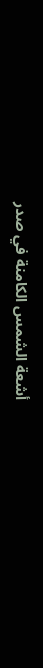أشعة الشمس الكامنة في صدر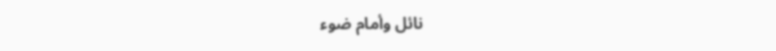نائل وأمام ضوء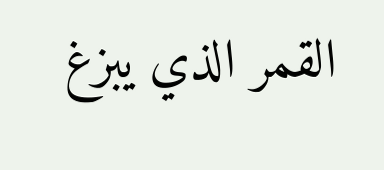القمر الذي يبزغ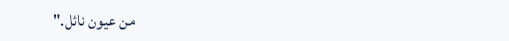من عيون نائل."